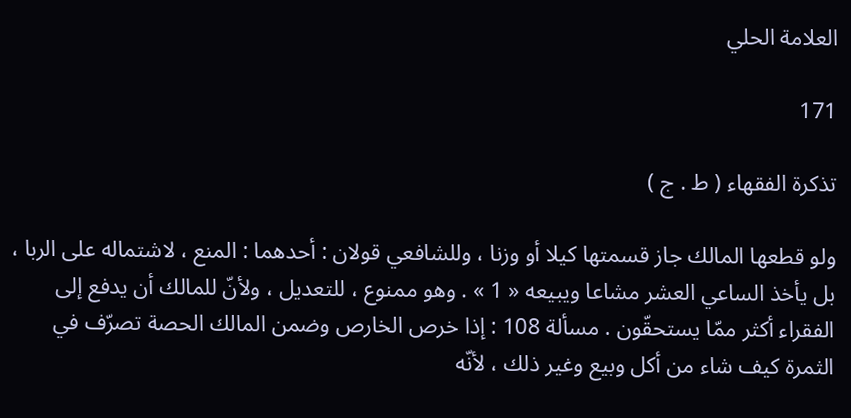العلامة الحلي

171

تذكرة الفقهاء ( ط . ج )

ولو قطعها المالك جاز قسمتها كيلا أو وزنا ، وللشافعي قولان : أحدهما : المنع ، لاشتماله على الربا ، بل يأخذ الساعي العشر مشاعا ويبيعه « 1 » . وهو ممنوع ، للتعديل ، ولأنّ للمالك أن يدفع إلى الفقراء أكثر ممّا يستحقّون . مسألة 108 : إذا خرص الخارص وضمن المالك الحصة تصرّف في الثمرة كيف شاء من أكل وبيع وغير ذلك ، لأنّه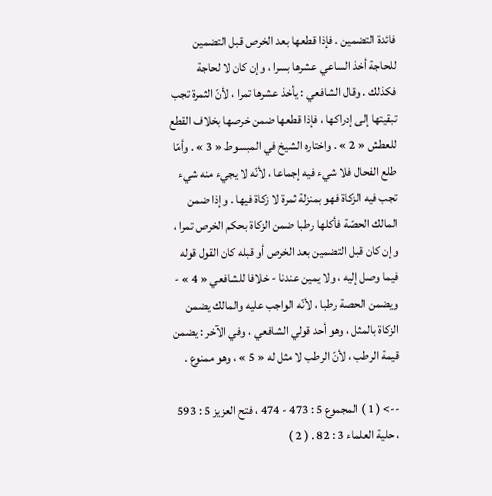فائدة التضمين . فإذا قطعها بعد الخرص قبل التضمين للحاجة أخذ الساعي عشرها بسرا ، وإن كان لا لحاجة فكذلك . وقال الشافعي : يأخذ عشرها تمرا ، لأنّ الثمرة تجب تبقيتها إلى إدراكها ، فإذا قطعها ضمن خرصها بخلاف القطع للعطش « 2 » . واختاره الشيخ في المبسوط « 3 » . وأمّا طلع الفحال فلا شيء فيه إجماعا ، لأنّه لا يجيء منه شيء تجب فيه الزكاة فهو بمنزلة ثمرة لا زكاة فيها . وإذا ضمن المالك الحصّة فأكلها رطبا ضمن الزكاة بحكم الخرص تمرا ، وإن كان قبل التضمين بعد الخرص أو قبله كان القول قوله فيما وصل إليه ، ولا يمين عندنا - خلافا للشافعي « 4 » - ويضمن الحصة رطبا ، لأنّه الواجب عليه والمالك يضمن الزكاة بالمثل ، وهو أحد قولي الشافعي ، وفي الآخر : يضمن قيمة الرطب ، لأنّ الرطب لا مثل له « 5 » ، وهو ممنوع .

--> ( 1 ) المجموع 5 : 473 - 474 ، فتح العزيز 5 : 593 ، حلية العلماء 3 : 82 . ( 2 )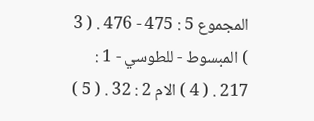المجموع 5 : 475 - 476 . ( 3 ) المبسوط - للطوسي - 1 : 217 . ( 4 ) الام 2 : 32 . ( 5 )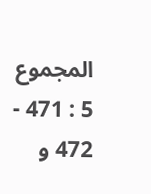المجموع 5 : 471 - 472 و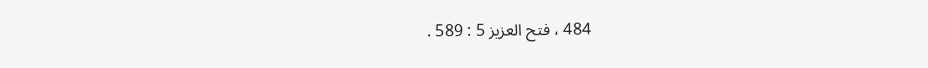484 ، فتح العزيز 5 : 589 .